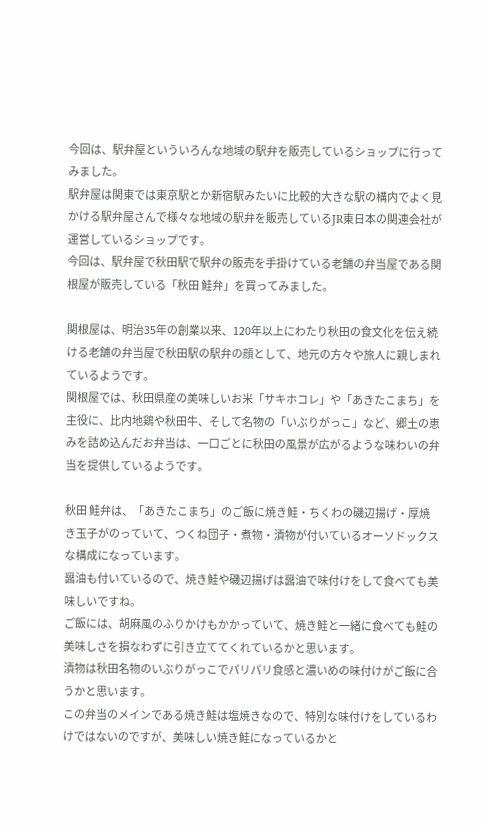今回は、駅弁屋といういろんな地域の駅弁を販売しているショップに行ってみました。
駅弁屋は関東では東京駅とか新宿駅みたいに比較的大きな駅の構内でよく見かける駅弁屋さんで様々な地域の駅弁を販売しているJR東日本の関連会社が運営しているショップです。
今回は、駅弁屋で秋田駅で駅弁の販売を手掛けている老舗の弁当屋である関根屋が販売している「秋田 鮭弁」を買ってみました。

関根屋は、明治35年の創業以来、120年以上にわたり秋田の食文化を伝え続ける老舗の弁当屋で秋田駅の駅弁の顔として、地元の方々や旅人に親しまれているようです。
関根屋では、秋田県産の美味しいお米「サキホコレ」や「あきたこまち」を主役に、比内地鶏や秋田牛、そして名物の「いぶりがっこ」など、郷土の恵みを詰め込んだお弁当は、一口ごとに秋田の風景が広がるような味わいの弁当を提供しているようです。

秋田 鮭弁は、「あきたこまち」のご飯に焼き鮭・ちくわの磯辺揚げ・厚焼き玉子がのっていて、つくね団子・煮物・漬物が付いているオーソドックスな構成になっています。
醤油も付いているので、焼き鮭や磯辺揚げは醤油で味付けをして食べても美味しいですね。
ご飯には、胡麻風のふりかけもかかっていて、焼き鮭と一緒に食べても鮭の美味しさを損なわずに引き立ててくれているかと思います。
漬物は秋田名物のいぶりがっこでパリパリ食感と濃いめの味付けがご飯に合うかと思います。
この弁当のメインである焼き鮭は塩焼きなので、特別な味付けをしているわけではないのですが、美味しい焼き鮭になっているかと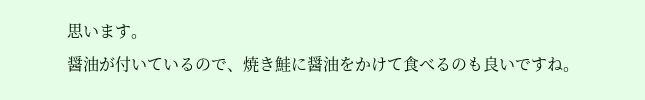思います。
醤油が付いているので、焼き鮭に醤油をかけて食べるのも良いですね。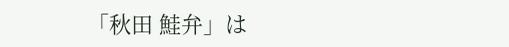「秋田 鮭弁」は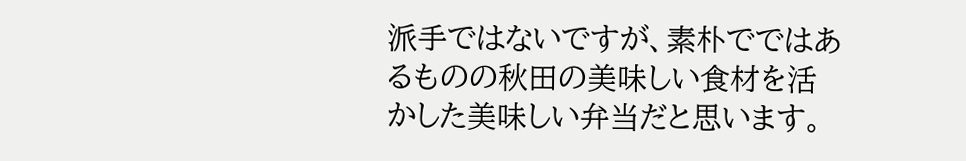派手ではないですが、素朴でではあるものの秋田の美味しい食材を活かした美味しい弁当だと思います。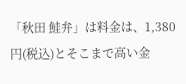「秋田 鮭弁」は料金は、1,380円(税込)とそこまで高い金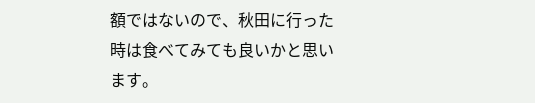額ではないので、秋田に行った時は食べてみても良いかと思います。